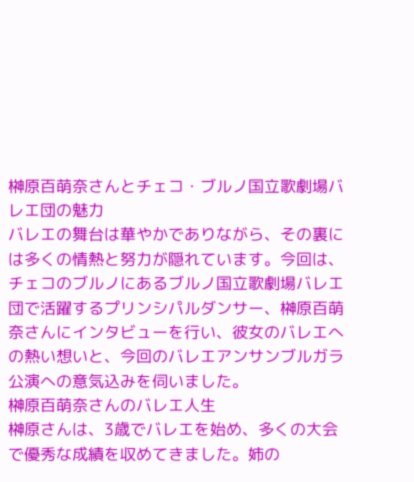榊原百萌奈さんとチェコ・ブルノ国立歌劇場バレエ団の魅力
バレエの舞台は華やかでありながら、その裏には多くの情熱と努力が隠れています。今回は、チェコのブルノにあるブルノ国立歌劇場バレエ団で活躍するプリンシパルダンサー、榊原百萌奈さんにインタビューを行い、彼女のバレエへの熱い想いと、今回のバレエアンサンブルガラ公演への意気込みを伺いました。
榊原百萌奈さんのバレエ人生
榊原さんは、3歳でバレエを始め、多くの大会で優秀な成績を収めてきました。姉の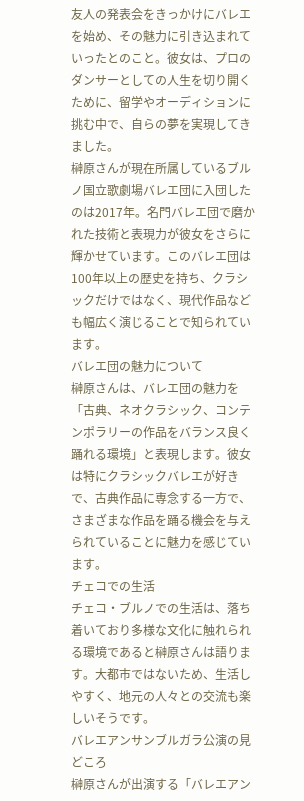友人の発表会をきっかけにバレエを始め、その魅力に引き込まれていったとのこと。彼女は、プロのダンサーとしての人生を切り開くために、留学やオーディションに挑む中で、自らの夢を実現してきました。
榊原さんが現在所属しているブルノ国立歌劇場バレエ団に入団したのは2017年。名門バレエ団で磨かれた技術と表現力が彼女をさらに輝かせています。このバレエ団は100年以上の歴史を持ち、クラシックだけではなく、現代作品なども幅広く演じることで知られています。
バレエ団の魅力について
榊原さんは、バレエ団の魅力を「古典、ネオクラシック、コンテンポラリーの作品をバランス良く踊れる環境」と表現します。彼女は特にクラシックバレエが好きで、古典作品に専念する一方で、さまざまな作品を踊る機会を与えられていることに魅力を感じています。
チェコでの生活
チェコ・ブルノでの生活は、落ち着いており多様な文化に触れられる環境であると榊原さんは語ります。大都市ではないため、生活しやすく、地元の人々との交流も楽しいそうです。
バレエアンサンブルガラ公演の見どころ
榊原さんが出演する「バレエアン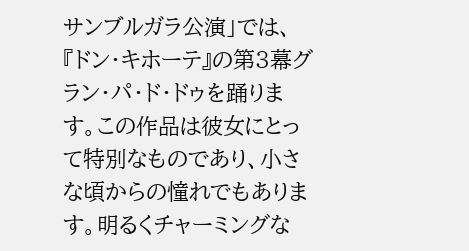サンブルガラ公演」では、『ドン・キホーテ』の第3幕グラン・パ・ド・ドゥを踊ります。この作品は彼女にとって特別なものであり、小さな頃からの憧れでもあります。明るくチャーミングな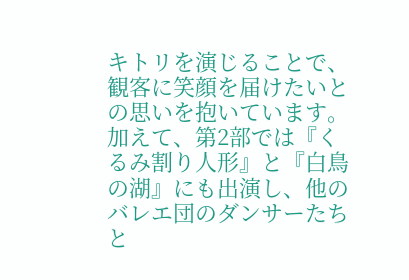キトリを演じることで、観客に笑顔を届けたいとの思いを抱いています。
加えて、第2部では『くるみ割り人形』と『白鳥の湖』にも出演し、他のバレエ団のダンサーたちと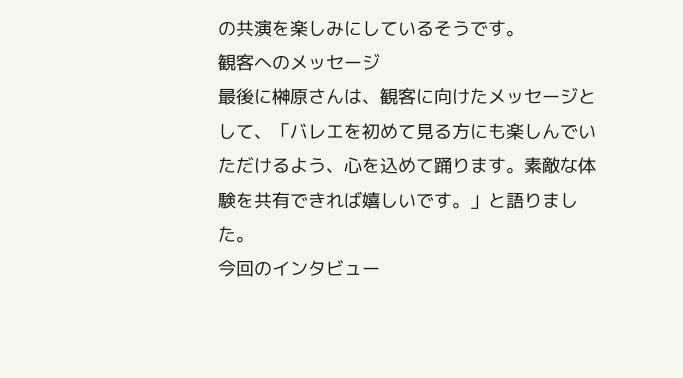の共演を楽しみにしているそうです。
観客へのメッセージ
最後に榊原さんは、観客に向けたメッセージとして、「バレエを初めて見る方にも楽しんでいただけるよう、心を込めて踊ります。素敵な体験を共有できれば嬉しいです。」と語りました。
今回のインタビュー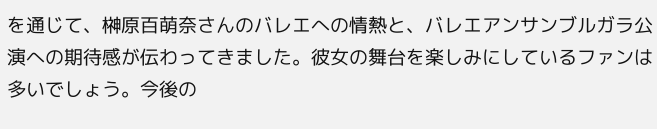を通じて、榊原百萌奈さんのバレエへの情熱と、バレエアンサンブルガラ公演への期待感が伝わってきました。彼女の舞台を楽しみにしているファンは多いでしょう。今後の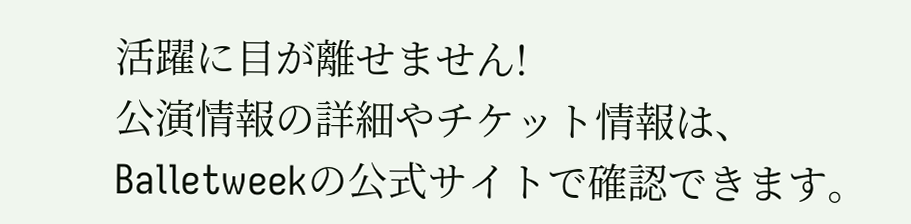活躍に目が離せません!
公演情報の詳細やチケット情報は、Balletweekの公式サイトで確認できます。